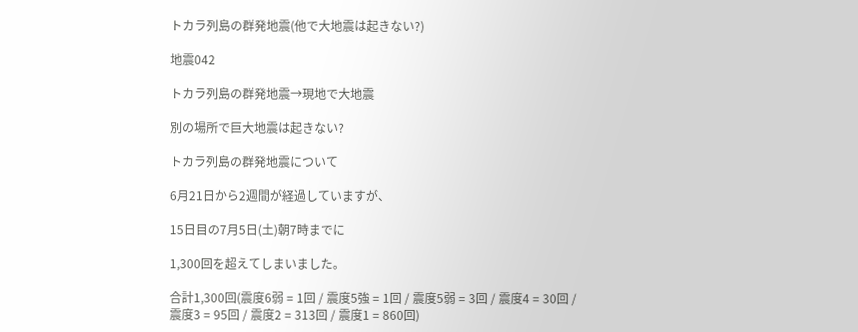トカラ列島の群発地震(他で大地震は起きない?)

地震042

トカラ列島の群発地震→現地で大地震

別の場所で巨大地震は起きない?

トカラ列島の群発地震について

6月21日から2週間が経過していますが、

15日目の7月5日(土)朝7時までに

1,300回を超えてしまいました。

合計1,300回(震度6弱 = 1回 / 震度5強 = 1回 / 震度5弱 = 3回 / 震度4 = 30回 / 震度3 = 95回 / 震度2 = 313回 / 震度1 = 860回)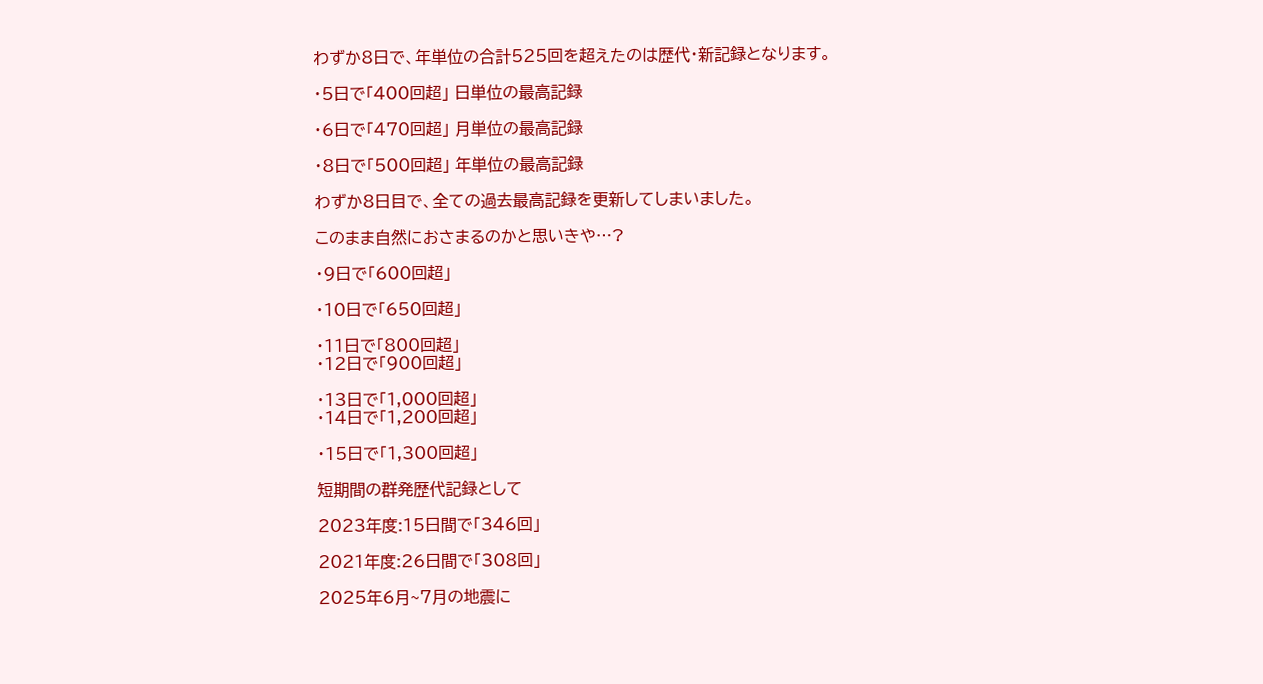わずか8日で、年単位の合計525回を超えたのは歴代・新記録となります。

・5日で「400回超」 日単位の最高記録

・6日で「470回超」 月単位の最高記録

・8日で「500回超」 年単位の最高記録

わずか8日目で、全ての過去最高記録を更新してしまいました。

このまま自然におさまるのかと思いきや…?

・9日で「600回超」

・10日で「650回超」

・11日で「800回超」
・12日で「900回超」

・13日で「1,000回超」
・14日で「1,200回超」

・15日で「1,300回超」

短期間の群発歴代記録として

2023年度:15日間で「346回」

2021年度:26日間で「308回」

2025年6月~7月の地震に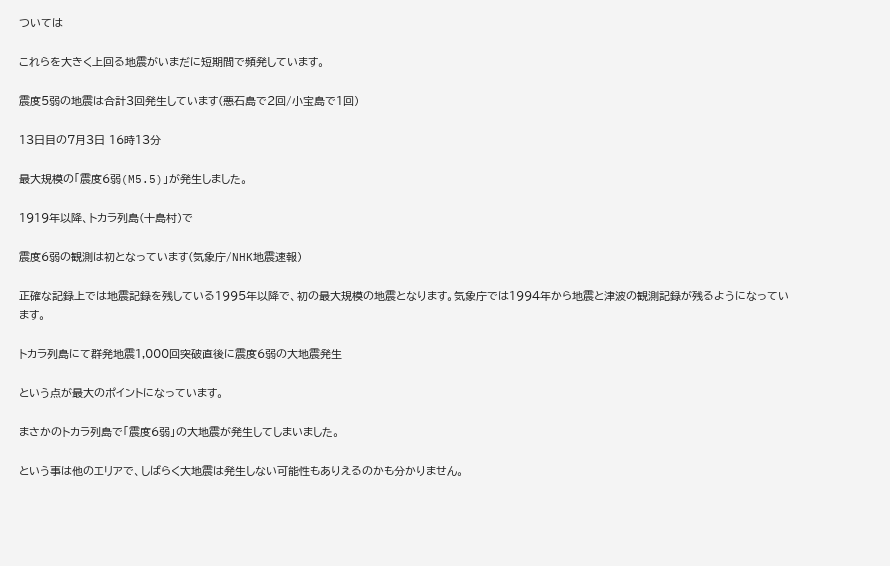ついては

これらを大きく上回る地震がいまだに短期間で頻発しています。

震度5弱の地震は合計3回発生しています(悪石島で2回/小宝島で1回)

13日目の7月3日 16時13分

最大規模の「震度6弱(M5.5)」が発生しました。

1919年以降、トカラ列島(十島村)で

震度6弱の観測は初となっています(気象庁/NHK地震速報)

正確な記録上では地震記録を残している1995年以降で、初の最大規模の地震となります。気象庁では1994年から地震と津波の観測記録が残るようになっています。

トカラ列島にて群発地震1,000回突破直後に震度6弱の大地震発生

という点が最大のポイントになっています。

まさかのトカラ列島で「震度6弱」の大地震が発生してしまいました。

という事は他のエリアで、しばらく大地震は発生しない可能性もありえるのかも分かりません。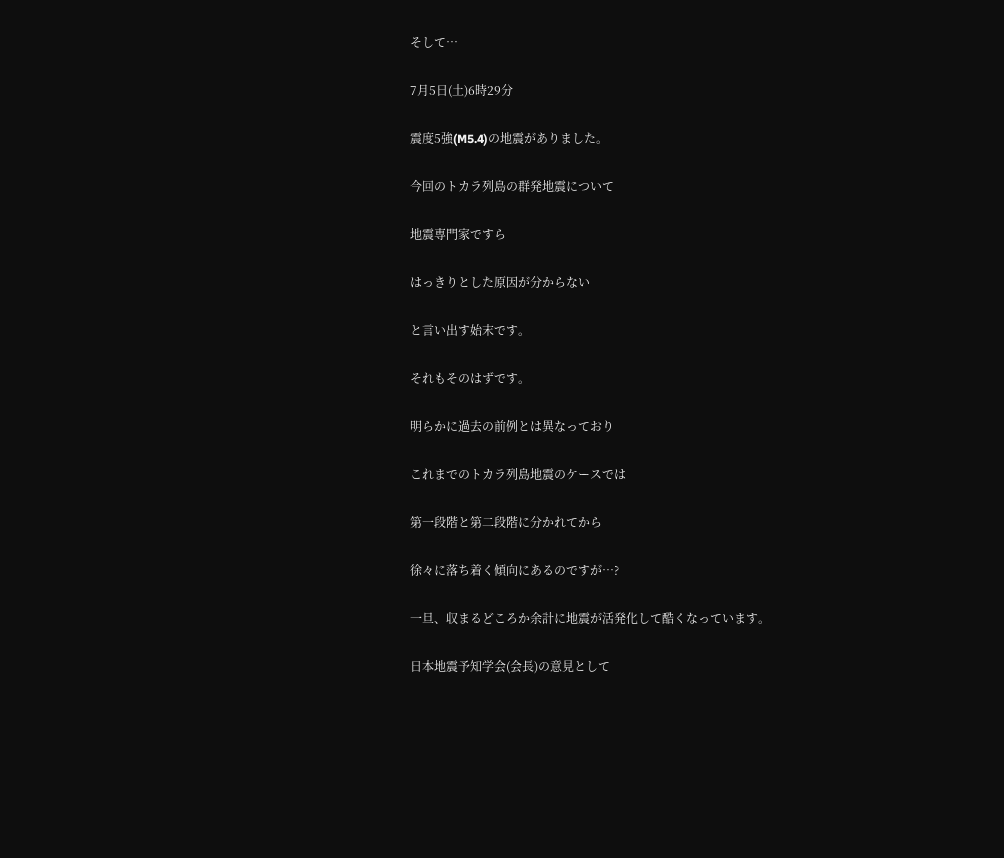そして…

7月5日(土)6時29分

震度5強(M5.4)の地震がありました。

今回のトカラ列島の群発地震について

地震専門家ですら

はっきりとした原因が分からない

と言い出す始末です。

それもそのはずです。

明らかに過去の前例とは異なっており

これまでのトカラ列島地震のケースでは

第一段階と第二段階に分かれてから

徐々に落ち着く傾向にあるのですが…?

一旦、収まるどころか余計に地震が活発化して酷くなっています。

日本地震予知学会(会長)の意見として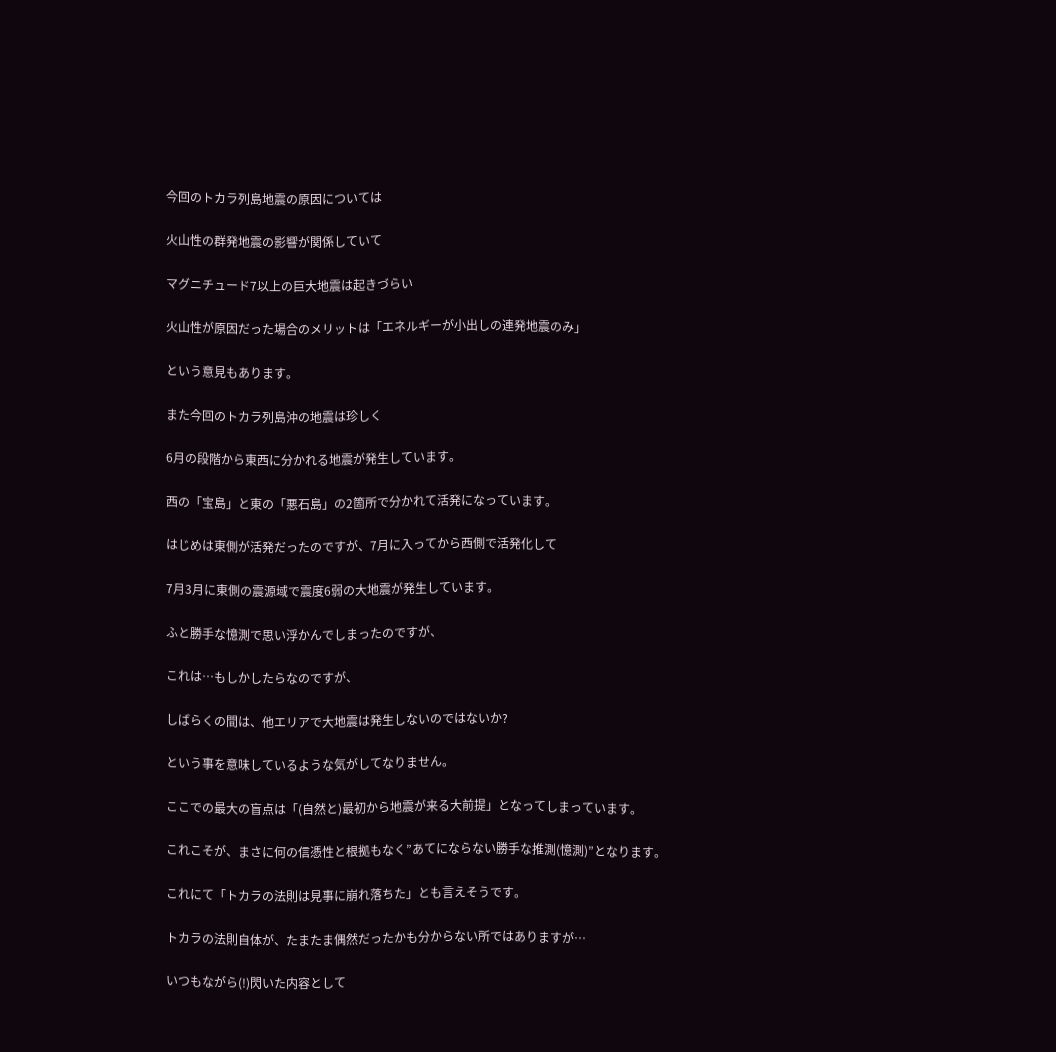今回のトカラ列島地震の原因については

火山性の群発地震の影響が関係していて

マグニチュード7以上の巨大地震は起きづらい

火山性が原因だった場合のメリットは「エネルギーが小出しの連発地震のみ」

という意見もあります。

また今回のトカラ列島沖の地震は珍しく

6月の段階から東西に分かれる地震が発生しています。

西の「宝島」と東の「悪石島」の2箇所で分かれて活発になっています。

はじめは東側が活発だったのですが、7月に入ってから西側で活発化して

7月3月に東側の震源域で震度6弱の大地震が発生しています。

ふと勝手な憶測で思い浮かんでしまったのですが、

これは…もしかしたらなのですが、

しばらくの間は、他エリアで大地震は発生しないのではないか?

という事を意味しているような気がしてなりません。

ここでの最大の盲点は「(自然と)最初から地震が来る大前提」となってしまっています。

これこそが、まさに何の信憑性と根拠もなく”あてにならない勝手な推測(憶測)”となります。

これにて「トカラの法則は見事に崩れ落ちた」とも言えそうです。

トカラの法則自体が、たまたま偶然だったかも分からない所ではありますが…

いつもながら(!)閃いた内容として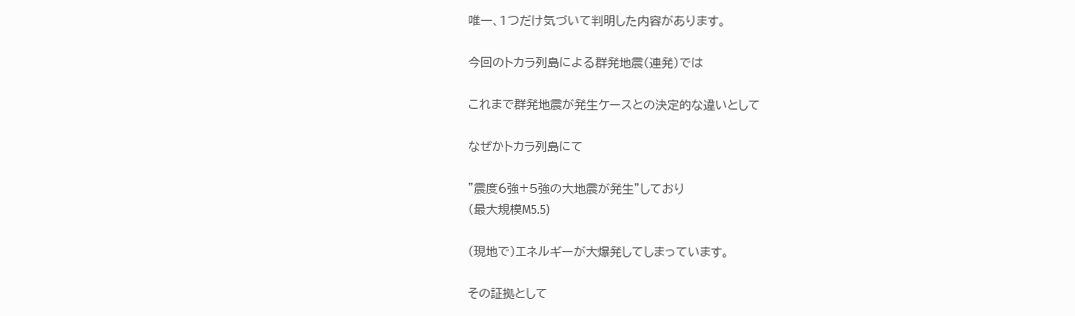唯一、1つだけ気づいて判明した内容があります。

今回のトカラ列島による群発地震(連発)では

これまで群発地震が発生ケースとの決定的な違いとして

なぜかトカラ列島にて

”震度6強+5強の大地震が発生”しており
(最大規模M5.5)

(現地で)エネルギーが大爆発してしまっています。

その証拠として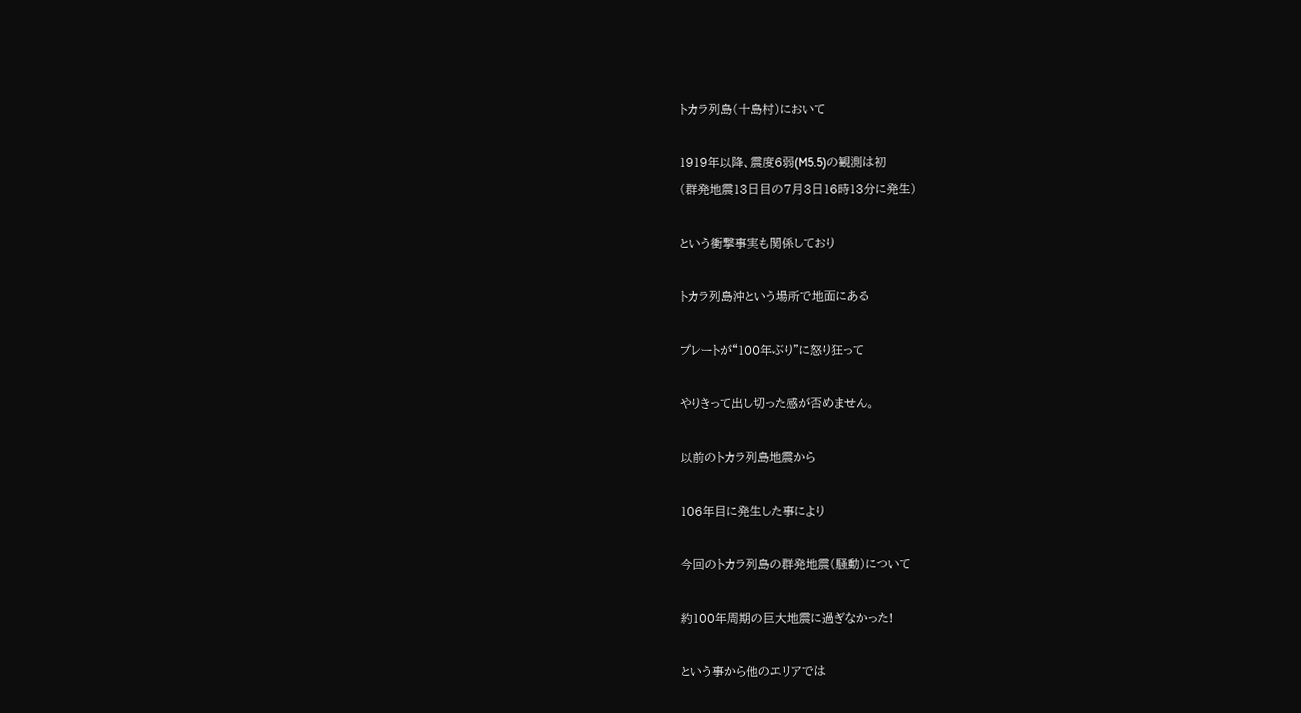トカラ列島(十島村)において

1919年以降、震度6弱(M5.5)の観測は初
(群発地震13日目の7月3日16時13分に発生)

という衝撃事実も関係しており

トカラ列島沖という場所で地面にある

プレートが“100年ぶり”に怒り狂って

やりきって出し切った感が否めません。

以前のトカラ列島地震から

106年目に発生した事により

今回のトカラ列島の群発地震(騒動)について

約100年周期の巨大地震に過ぎなかった!

という事から他のエリアでは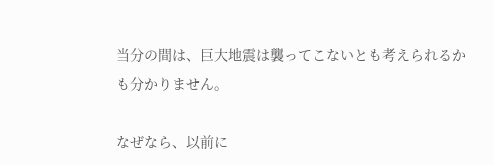当分の間は、巨大地震は襲ってこないとも考えられるかも分かりません。

なぜなら、以前に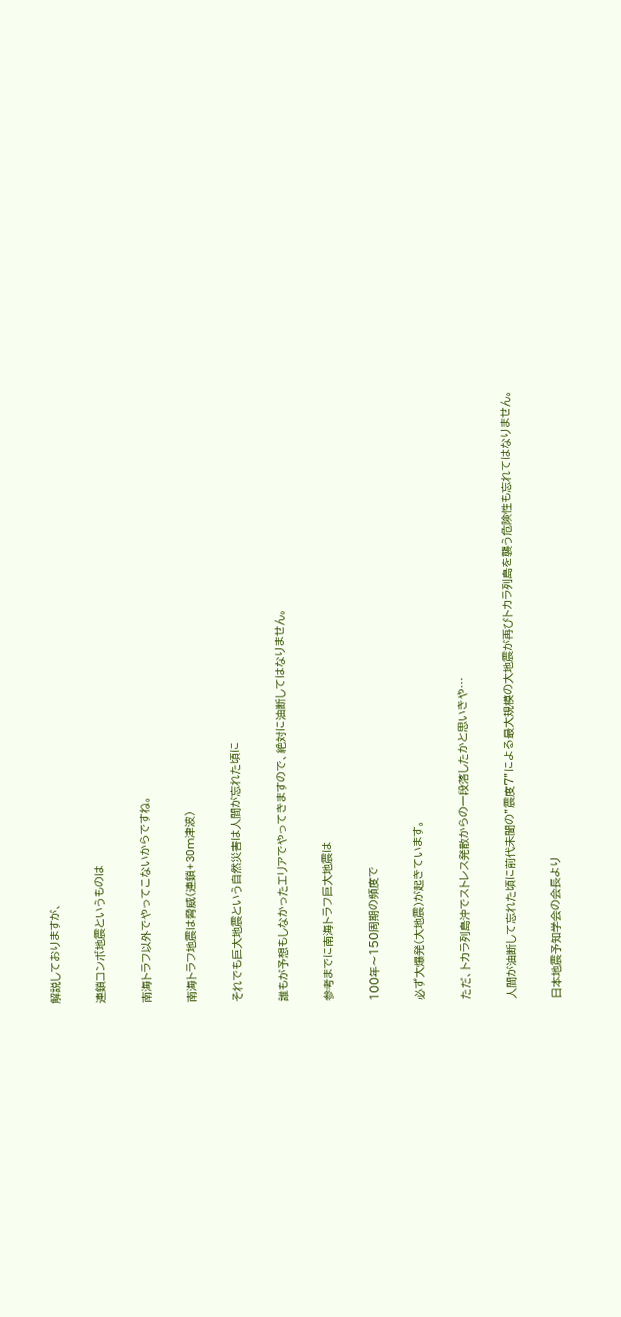解説しておりますが、

連鎖コンボ地震というものは

南海トラフ以外でやってこないからですね。

南海トラフ地震は脅威(連鎖+30m津波)

それでも巨大地震という自然災害は人間が忘れた頃に

誰もが予想もしなかったエリアでやってきますので、絶対に油断してはなりません。

参考までに南海トラフ巨大地震は

100年〜150周期の頻度で

必ず大爆発(大地震)が起きています。

ただ、トカラ列島沖でストレス発散からの一段落したかと思いきや…

人間が油断して忘れた頃に前代未聞の”震度7”による最大規模の大地震が再びトカラ列島を襲う危険性も忘れてはなりません。

日本地震予知学会の会長より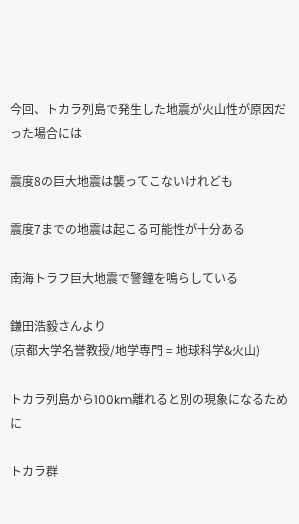今回、トカラ列島で発生した地震が火山性が原因だった場合には

震度8の巨大地震は襲ってこないけれども

震度7までの地震は起こる可能性が十分ある

南海トラフ巨大地震で警鐘を鳴らしている

鎌田浩毅さんより
(京都大学名誉教授/地学専門 = 地球科学&火山)

トカラ列島から100km離れると別の現象になるために

トカラ群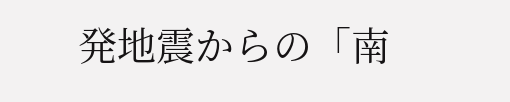発地震からの「南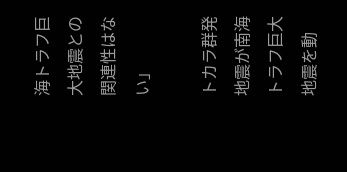海トラフ巨大地震との関連性はない」

トカラ群発地震が南海トラフ巨大地震を動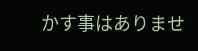かす事はありませ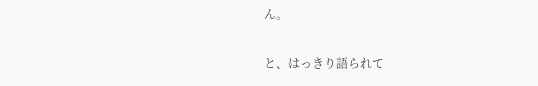ん。

と、はっきり語られて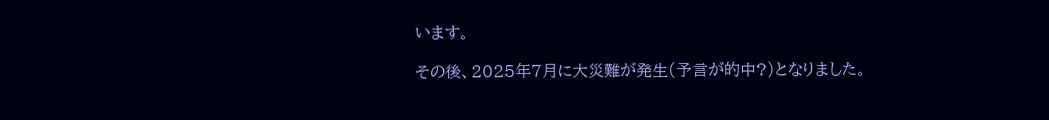います。

その後、2025年7月に大災難が発生(予言が的中?)となりました。